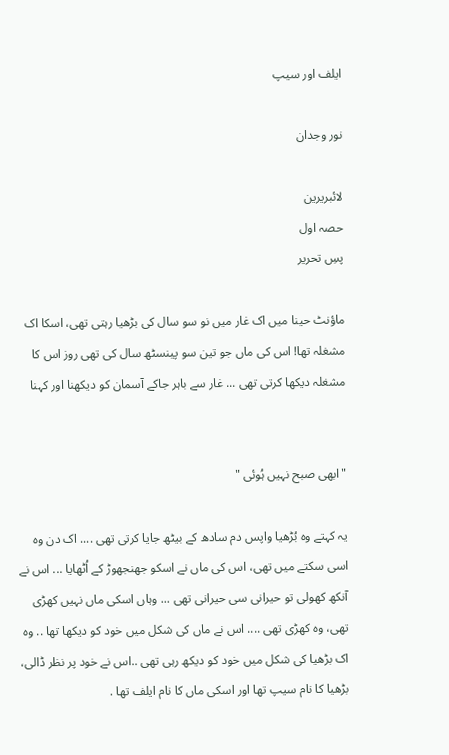ایلف اور سیپ

نور وجدان

لائبریرین
حصہ اول
پسِ تحریر

ماؤنٹ حینا میں اک غار میں نو سو سال کی بڑھیا رہتی تھی، اسکا اک مشغلہ تھا! اس کی ماں جو تین سو پینسٹھ سال کی تھی روز اس کا مشغلہ دیکھا کرتی تھی ... غار سے باہر جاکے آسمان کو دیکھنا اور کہنا


"ابھی صبح نہیں ہُوئی "

یہ کہتے وہ بُڑھیا واپس دم سادھ کے بیٹھ جایا کرتی تھی .... اک دن وہ اسی سکتے میں تھی، اس کی ماں نے اسکو جھنجھوڑ کے اُٹھایا ... اس نے آنکھ کھولی تو حیرانی سی حیرانی تھی ... وہاں اسکی ماں نہیں کھڑی تھی، وہ کھڑی تھی .... اس نے ماں کی شکل میں خود کو دیکھا تھا .. وہ اک بڑھیا کی شکل میں خود کو دیکھ رہی تھی ..اس نے خود پر نظر ڈالی، بڑھیا کا نام سیپ تھا اور اسکی ماں کا نام ایلف تھا .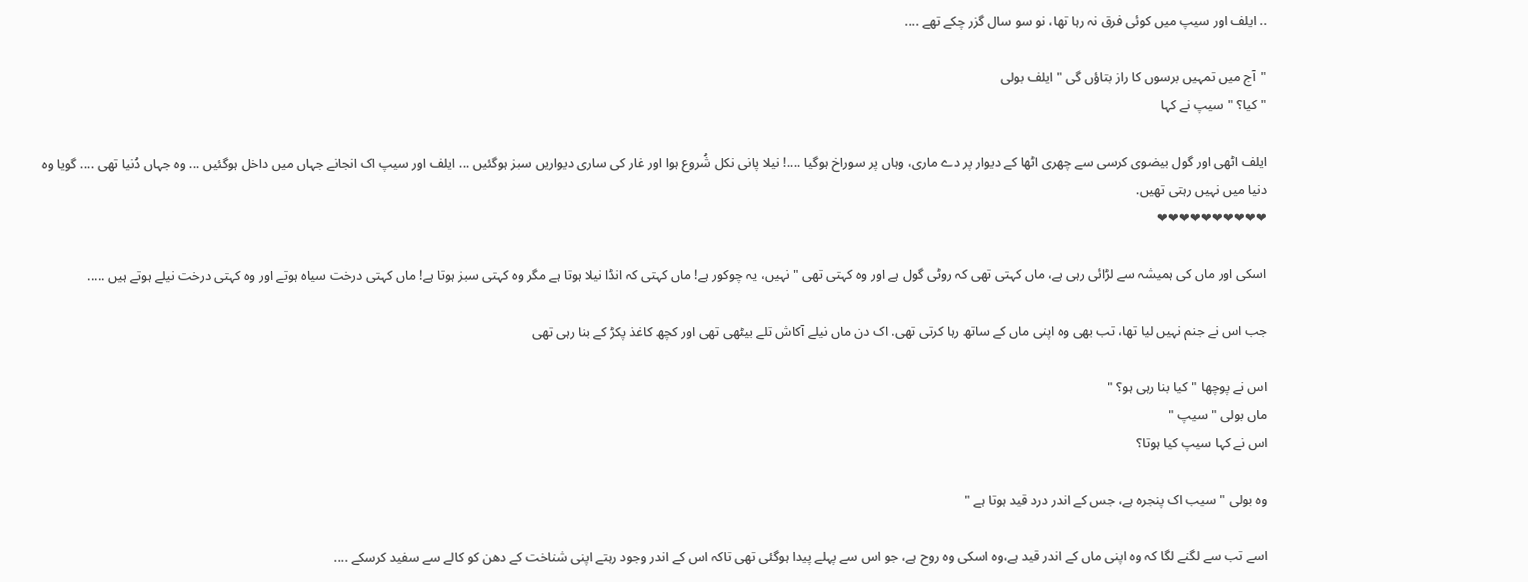.. ایلف اور سیپ میں کوئی فرق نہ رہا تھا، نو سو سال گزر چکے تھے ....

"آج میں تمہیں برسوں کا راز بتاؤں گی " ایلف بولی
"کیا؟ " سیپ نے کہا

ایلف اٹھی اور گول بیضوی کرسی سے چھری اٹھا کے دیوار پر دے ماری، وہاں پر سوراخ ہوگیا ....! نیلا پانی نکل شُروع ہوا اور غار کی ساری دیواریں سبز ہوگئیں ... ایلف اور سیپ اک انجانے جہاں میں داخل ہوگئیں ... وہ جہاں دُنیا تھی .... گویا وہ دنیا میں نہیں رہتی تھیں.
❤❤❤❤❤❤❤❤❤❤

اسکی اور ماں کی ہمیشہ سے لڑائی رہی ہے، ماں کہتی تھی کہ روٹی گول ہے اور وہ کہتی تھی " نہیں، یہ چوکور ہے! ماں کہتی کہ انڈا نیلا ہوتا ہے مگر وہ کہتی سبز ہوتا ہے! ماں کہتی درخت سیاہ ہوتے اور وہ کہتی درخت نیلے ہوتے ہیں .....

جب اس نے جنم نہیں لیا تھا، تب بھی وہ اپنی ماں کے ساتھ رہا کرتی تھی. اک دن ماں نیلے آکاش تلے بیٹھی تھی اور کچھ کاغذ پکڑ کے بنا رہی تھی

اس نے پوچھا "کیا بنا رہی ہو؟ "
ماں بولی " سیپ "
اس نے کہا سیپ کیا ہوتا؟

وہ بولی "سیب اک پنجرہ ہے، جس کے اندر درد قید ہوتا ہے "

اسے تب سے لگنے لگا کہ وہ اپنی ماں کے اندر قید ہے،وہ اسکی وہ روح ہے، جو اس سے پہلے پیدا ہوگئی تھی تاکہ اس کے اندر وجود رہتے اپنی شناخت کے دھن کو کالے سے سفید کرسکے ....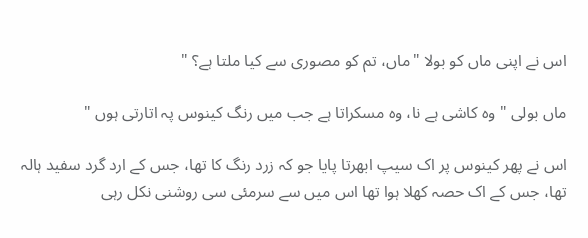اس نے اپنی ماں کو بولا "ماں، تم کو مصوری سے کیا ملتا ہے؟ "

ماں بولی " وہ کاشی ہے نا، وہ مسکراتا ہے جب میں رنگ کینوس پہ اتارتی ہوں "

اس نے پھر کینوس پر اک سیپ ابھرتا پایا جو کہ زرد رنگ کا تھا، جس کے ارد گرد سفید ہالہ تھا، جس کے اک حصہ کھلا ہوا تھا اس میں سے سرمئی سی روشنی نکل رہی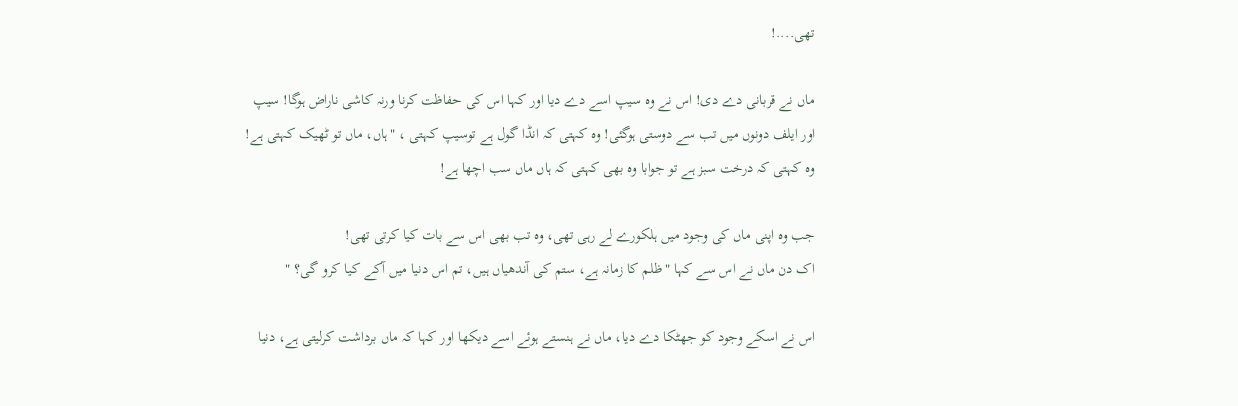تھی....!

ماں نے قربانی دے دی! اس نے وہ سیپ اسے دے دیا اور کہا اس کی حفاظت کرنا ورنہ کاشی ناراض ہوگا! سیپ اور ایلف دونوں میں تب سے دوستی ہوگئی! وہ کہتی کہ انڈا گول ہے توسیپ کہتی ، "ہاں، ماں تو ٹھیک کہتی ہے! وہ کہتی کہ درخت سبز ہے تو جوابا وہ بھی کہتی کہ ہاں ماں سب اچھا ہے!

جب وہ اپنی ماں کی وجود میں ہلکورے لے رہی تھی، وہ تب بھی اس سے بات کیا کرتی تھی!
اک دن ماں نے اس سے کہا "ظلم کا زمانہ ہے، ستم کی آندھیاں ہیں، تم اس دنیا میں آکے کیا کرو گی؟ "

اس نے اسکے وجود کو جھٹکا دے دیا، ماں نے ہنستے ہوئے اسے دیکھا اور کہا کہ ماں برداشت کرلیتی ہے، دنیا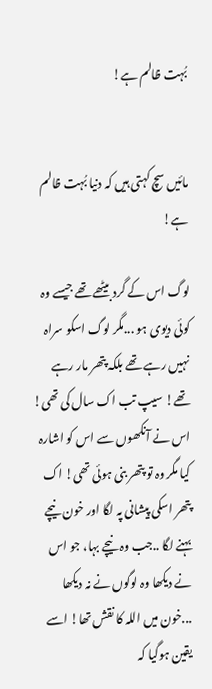بُہت ظالم ہے!


مائیں سچ کہتی ہیں کہ دنیا بُہت ظالم ہے!

لوگ اس کے گرد بیٹھے تھے جیسے وہ کوئی دیوی ہو ...مگر لوگ اسکو سراہ نہیں رہے تھے بلکہ پتھر مار رہے تھے! سیپ تب اک سال کی تھی! اس نے آنکھوں سے اس کو اشارہ کیا مگر وہ تو پتھر بنی ہوئی تھی! اک پتھر اسکی پیشانی پہ لگا اور خون نیچے بہنے لگا ..جب وہ نیچے بہا، جو اس نے دیکھا وہ لوگوں نے نہ دیکھا ...خون میں اللہ کا نقش تھا! اسے یقین ہوگیا کہ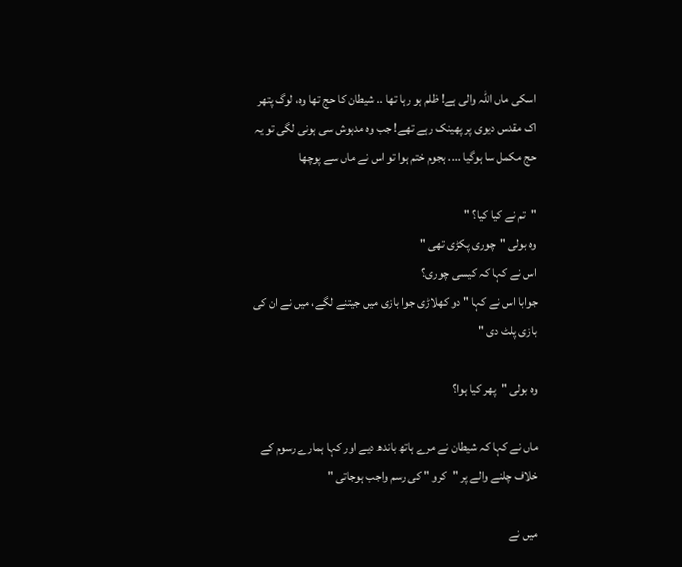اسکی ماں اللہ والی ہے! ظلم ہو رہا تھا .. شیطان کا حج تھا وہ، لوگ پتھر اک مقدس دیوی پر پھینک رہے تھے! جب وہ مدہوش سی ہونی لگی تو یہ حج مکمل سا ہوگیا .... ہجوم ختم ہوا تو اس نے ماں سے پوچھا

"تم نے کیا کیا؟ "
وہ بولی "چوری پکڑی تھی "
اس نے کہا کہ کیسی چوری؟
جوابا اس نے کہا " دو کھلاڑی جوا بازی میں جیتنے لگے، میں نے ان کی بازی پلٹ دی "

وہ بولی "پھر کیا ہوا؟

ماں نے کہا کہ شیطان نے مرے ہاتھ باندھ دیے اور کہا ہمارے رسوم کے خلاف چلنے والے پر "کرو " کی رسم واجب ہوجاتی "

میں نے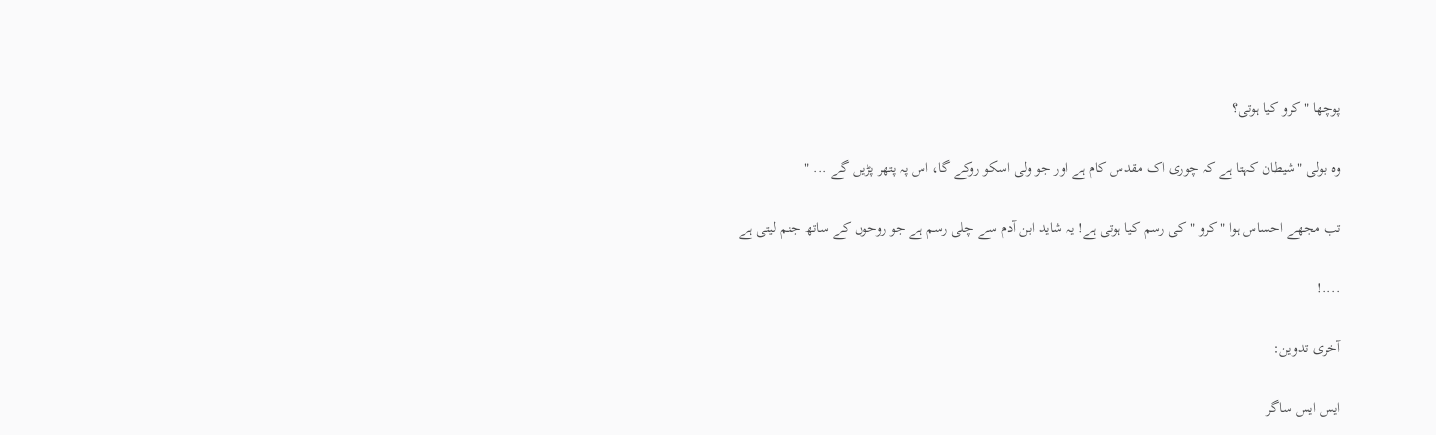پوچھا "کرو کیا ہوتی؟

وہ بولی "شیطان کہتا ہے کہ چوری اک مقدس کام ہے اور جو ولی اسکو روکے گا، اس پہ پتھر پڑیں گے ... "

تب مجھے احساس ہوا "کرو " کی رسم کیا ہوتی ہے! یہ شاید ابن آدم سے چلی رسم ہے جو روحوں کے ساتھ جنم لیتی ہے

....!

آخری تدوین:

ایس ایس ساگر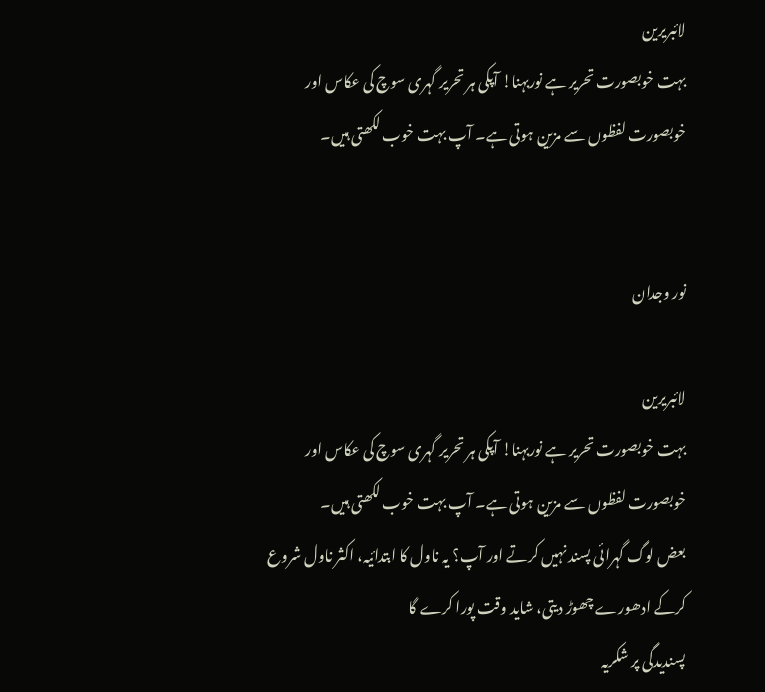لائبریرین
بہت خوبصورت تحریر ہے نوربہنا! آپکی ہر تحریر گہری سوچ کی عکاس اور خوبصورت لفظوں سے مزین ہوتی ہے۔ آپ بہت خوب لکھتی ہیں۔


نور وجدان

لائبریرین
بہت خوبصورت تحریر ہے نوربہنا! آپکی ہر تحریر گہری سوچ کی عکاس اور خوبصورت لفظوں سے مزین ہوتی ہے۔ آپ بہت خوب لکھتی ہیں۔
بعض لوگ گہرائی پسند نہیں کرتے اور آپ؟ یہ ناول کا ابتدائیہ، اکثر ناول شروع کرکے ادھورے چھوڑ دیتی، شاید وقت پورا کرے گا
پسندیدگی پر شکریہ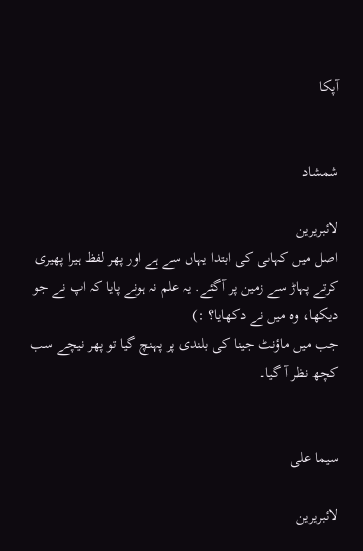آپکا


شمشاد

لائبریرین
اصل میں کہاںی کی ابتدا یہاں سے ہے اور پھر لفظ ہیرا پھیری کرتے پہاڑ سے زمین پر آگئے. یہ علم نہ ہونے پایا کہ اپ نے جو دیکھا، وہ میں نے دکھایا؟ :)
جب میں ماؤنٹ جینا کی بلندی پر پہنچ گیا تو پھر نیچے سب کچھ نظر آ گیا۔


سیما علی

لائبریرین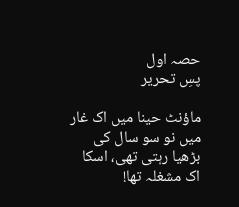حصہ اول
پسِ تحریر

ماؤنٹ حینا میں اک غار میں نو سو سال کی بڑھیا رہتی تھی، اسکا اک مشغلہ تھا!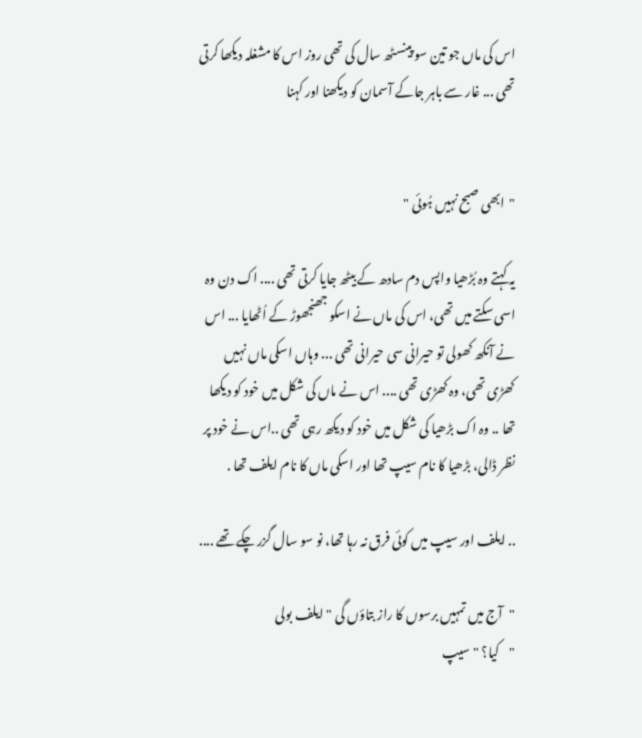اس کی ماں جو تین سو پینسٹھ سال کی تھی روز اس کا مشغلہ دیکھا کرتی تھی ... غار سے باہر جاکے آسمان کو دیکھنا اور کہنا


"ابھی صبح نہیں ہُوئی "

یہ کہتے وہ بُڑھیا واپس دم سادھ کے بیٹھ جایا کرتی تھی .... اک دن وہ اسی سکتے میں تھی، اس کی ماں نے اسکو جھنجھوڑ کے اُٹھایا ... اس نے آنکھ کھولی تو حیرانی سی حیرانی تھی ... وہاں اسکی ماں نہیں کھڑی تھی، وہ کھڑی تھی .... اس نے ماں کی شکل میں خود کو دیکھا تھا .. وہ اک بڑھیا کی شکل میں خود کو دیکھ رہی تھی ..اس نے خود پر نظر ڈالی، بڑھیا کا نام سیپ تھا اور اسکی ماں کا نام ایلف تھا .

.. ایلف اور سیپ میں کوئی فرق نہ رہا تھا، نو سو سال گزر چکے تھے ....

"آج میں تمہیں برسوں کا راز بتاؤں گی " ایلف بولی
"کیا؟ " سیپ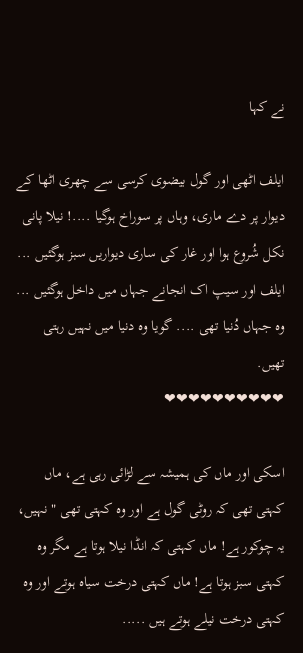نے کہا

ایلف اٹھی اور گول بیضوی کرسی سے چھری اٹھا کے دیوار پر دے ماری، وہاں پر سوراخ ہوگیا ....! نیلا پانی نکل شُروع ہوا اور غار کی ساری دیواریں سبز ہوگئیں ... ایلف اور سیپ اک انجانے جہاں میں داخل ہوگئیں ... وہ جہاں دُنیا تھی .... گویا وہ دنیا میں نہیں رہتی تھیں.
❤❤❤❤❤❤❤❤❤❤

اسکی اور ماں کی ہمیشہ سے لڑائی رہی ہے، ماں کہتی تھی کہ روٹی گول ہے اور وہ کہتی تھی " نہیں، یہ چوکور ہے! ماں کہتی کہ انڈا نیلا ہوتا ہے مگر وہ کہتی سبز ہوتا ہے! ماں کہتی درخت سیاہ ہوتے اور وہ کہتی درخت نیلے ہوتے ہیں .....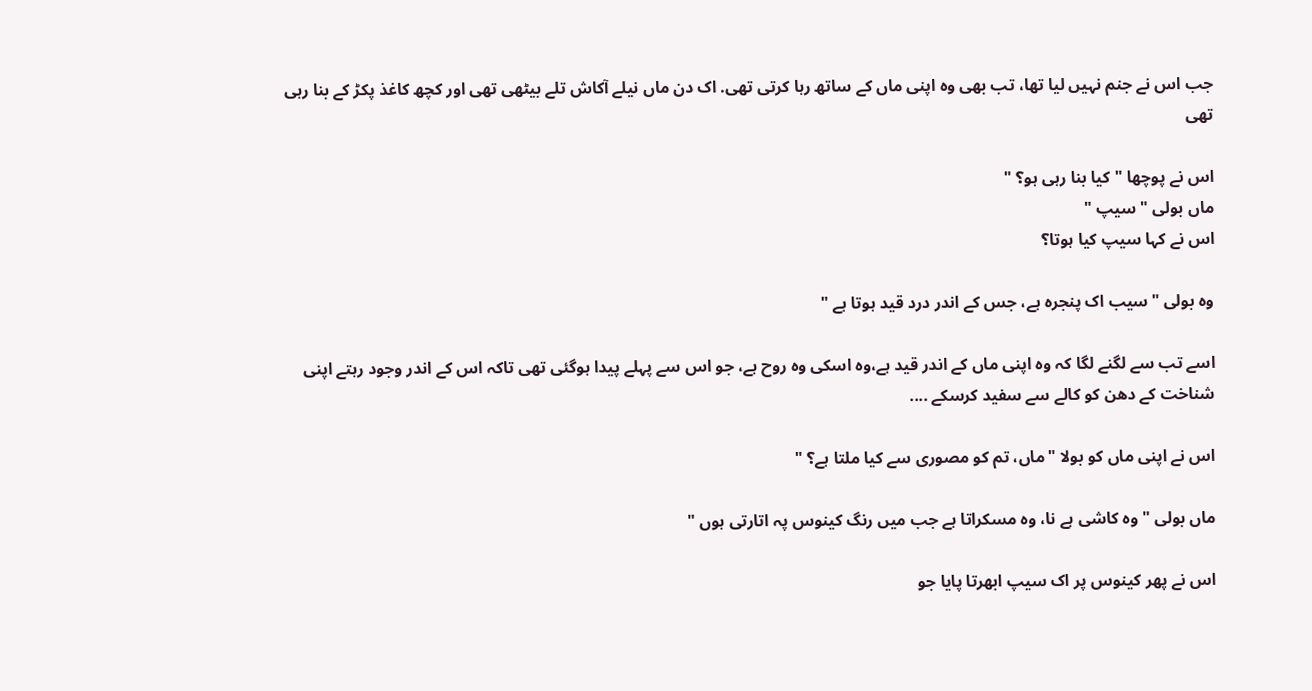جب اس نے جنم نہیں لیا تھا، تب بھی وہ اپنی ماں کے ساتھ رہا کرتی تھی. اک دن ماں نیلے آکاش تلے بیٹھی تھی اور کچھ کاغذ پکڑ کے بنا رہی تھی

اس نے پوچھا "کیا بنا رہی ہو؟ "
ماں بولی " سیپ "
اس نے کہا سیپ کیا ہوتا؟

وہ بولی "سیب اک پنجرہ ہے، جس کے اندر درد قید ہوتا ہے "

اسے تب سے لگنے لگا کہ وہ اپنی ماں کے اندر قید ہے،وہ اسکی وہ روح ہے، جو اس سے پہلے پیدا ہوگئی تھی تاکہ اس کے اندر وجود رہتے اپنی شناخت کے دھن کو کالے سے سفید کرسکے ....

اس نے اپنی ماں کو بولا "ماں، تم کو مصوری سے کیا ملتا ہے؟ "

ماں بولی " وہ کاشی ہے نا، وہ مسکراتا ہے جب میں رنگ کینوس پہ اتارتی ہوں "

اس نے پھر کینوس پر اک سیپ ابھرتا پایا جو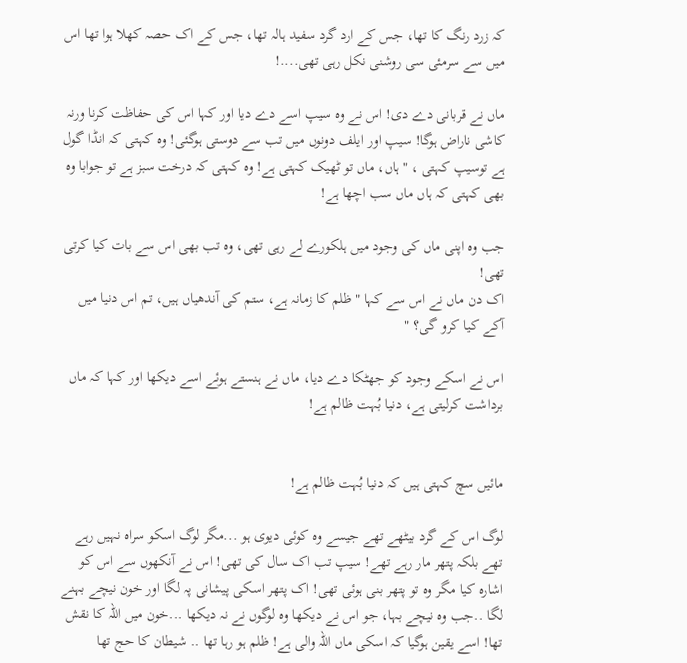کہ زرد رنگ کا تھا، جس کے ارد گرد سفید ہالہ تھا، جس کے اک حصہ کھلا ہوا تھا اس میں سے سرمئی سی روشنی نکل رہی تھی....!

ماں نے قربانی دے دی! اس نے وہ سیپ اسے دے دیا اور کہا اس کی حفاظت کرنا ورنہ کاشی ناراض ہوگا! سیپ اور ایلف دونوں میں تب سے دوستی ہوگئی! وہ کہتی کہ انڈا گول ہے توسیپ کہتی ، "ہاں، ماں تو ٹھیک کہتی ہے! وہ کہتی کہ درخت سبز ہے تو جوابا وہ بھی کہتی کہ ہاں ماں سب اچھا ہے!

جب وہ اپنی ماں کی وجود میں ہلکورے لے رہی تھی، وہ تب بھی اس سے بات کیا کرتی تھی!
اک دن ماں نے اس سے کہا "ظلم کا زمانہ ہے، ستم کی آندھیاں ہیں، تم اس دنیا میں آکے کیا کرو گی؟ "

اس نے اسکے وجود کو جھٹکا دے دیا، ماں نے ہنستے ہوئے اسے دیکھا اور کہا کہ ماں برداشت کرلیتی ہے، دنیا بُہت ظالم ہے!


مائیں سچ کہتی ہیں کہ دنیا بُہت ظالم ہے!

لوگ اس کے گرد بیٹھے تھے جیسے وہ کوئی دیوی ہو ...مگر لوگ اسکو سراہ نہیں رہے تھے بلکہ پتھر مار رہے تھے! سیپ تب اک سال کی تھی! اس نے آنکھوں سے اس کو اشارہ کیا مگر وہ تو پتھر بنی ہوئی تھی! اک پتھر اسکی پیشانی پہ لگا اور خون نیچے بہنے لگا ..جب وہ نیچے بہا، جو اس نے دیکھا وہ لوگوں نے نہ دیکھا ...خون میں اللہ کا نقش تھا! اسے یقین ہوگیا کہ اسکی ماں اللہ والی ہے! ظلم ہو رہا تھا .. شیطان کا حج تھا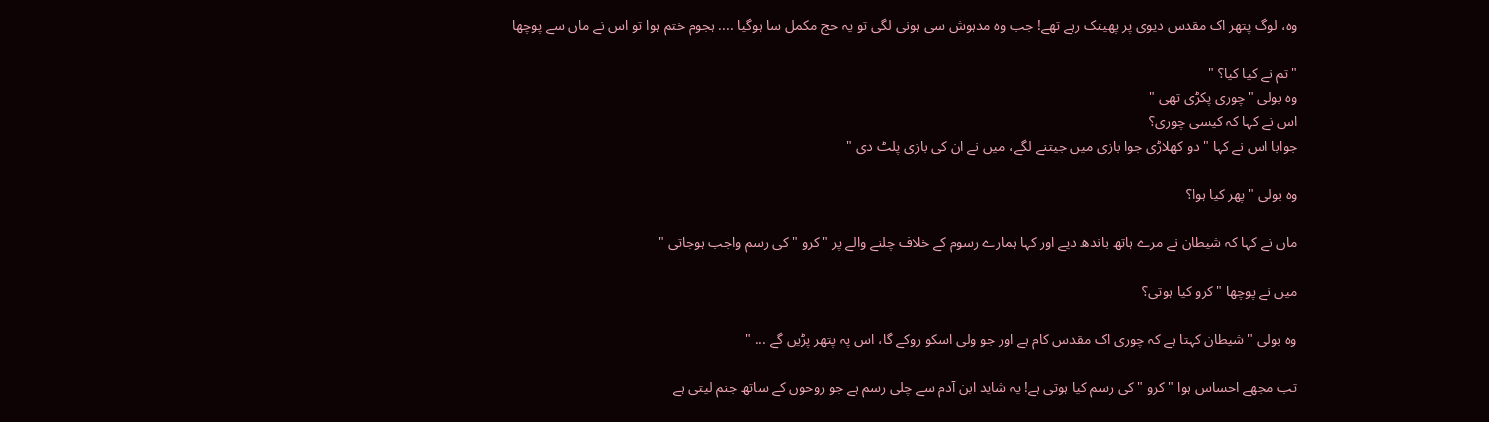وہ، لوگ پتھر اک مقدس دیوی پر پھینک رہے تھے! جب وہ مدہوش سی ہونی لگی تو یہ حج مکمل سا ہوگیا .... ہجوم ختم ہوا تو اس نے ماں سے پوچھا

"تم نے کیا کیا؟ "
وہ بولی "چوری پکڑی تھی "
اس نے کہا کہ کیسی چوری؟
جوابا اس نے کہا " دو کھلاڑی جوا بازی میں جیتنے لگے، میں نے ان کی بازی پلٹ دی "

وہ بولی "پھر کیا ہوا؟

ماں نے کہا کہ شیطان نے مرے ہاتھ باندھ دیے اور کہا ہمارے رسوم کے خلاف چلنے والے پر "کرو " کی رسم واجب ہوجاتی "

میں نے پوچھا "کرو کیا ہوتی؟

وہ بولی "شیطان کہتا ہے کہ چوری اک مقدس کام ہے اور جو ولی اسکو روکے گا، اس پہ پتھر پڑیں گے ... "

تب مجھے احساس ہوا "کرو " کی رسم کیا ہوتی ہے! یہ شاید ابن آدم سے چلی رسم ہے جو روحوں کے ساتھ جنم لیتی ہے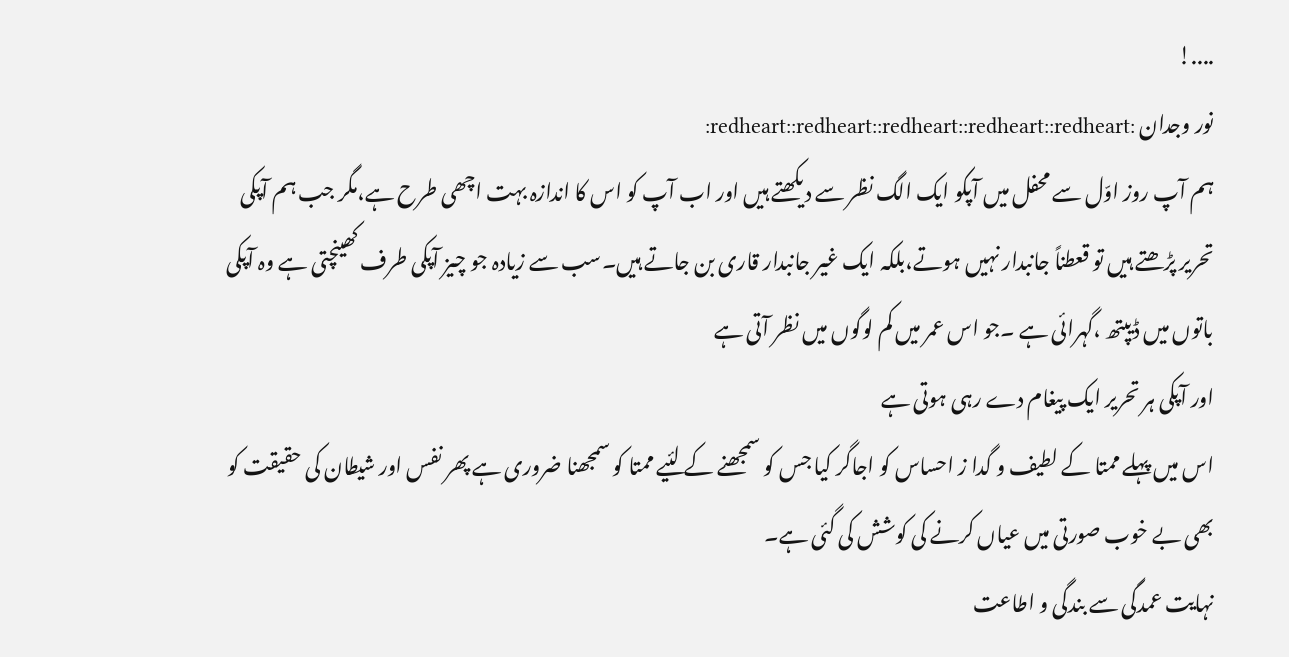....!
نور وجدان :redheart::redheart::redheart::redheart::redheart:
ہم آپ روز اوّل سے محفل میں آپکو ایک الگ نظر سے دیکھتے ہیں اور اب آپ کو اس کا اندازہ بہت اچھی طرح ہے،مگر جب ہم آپکی تحریر پڑھتے ہیں تو قعطناً جانبدار نہیں ہوتے،بلکہ ایک غیر جانبدار قاری بن جاتے ہیں۔سب سے زیادہ جو چیز آپکی طرف کھینچتی ہے وہ آپکی باتوں میں ڈیپتھ ،گہرائی ہے ۔جو اس عمر میں کم لوگوں میں نظر آتی ہے
اور آپکی ہر تحریر ایک پیغام دے رہی ہوتی ہے
اس میں پہلے ممتا کے لطیف و گدا ز احساس کو اجاگر کیا جس کو سمجھنے کے لئیے ممتا کو سمجھنا ضروری ہے پھر نفس اور شیطان کی حقیقت کو بھی بے خوب صورتی میں عیاں کرنے کی کوشش کی گئی ہے۔
نہایت عمدگی سے بندگی و اطاعت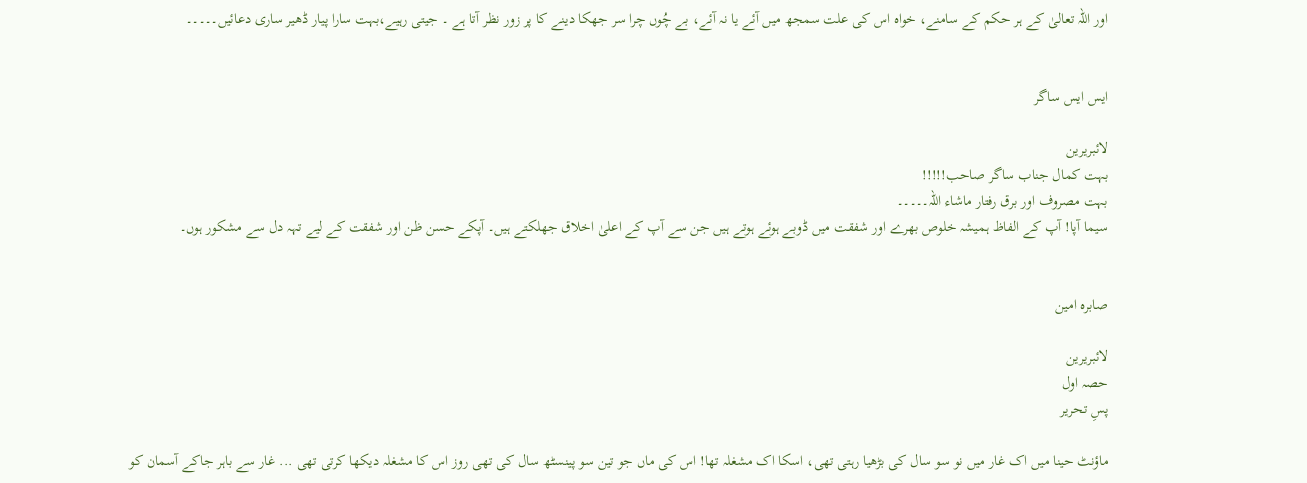اور اللہ تعالیٰ کے ہر حکم کے سامنے، خواہ اس کی علت سمجھ میں آئے یا نہ آئے، بے چُوں چرا سر جھکا دینے کا پر زور نظر آتا ہے ۔ جیتی رہیے،بہت سارا پیار ڈھیر ساری دعائیں۔۔۔۔۔


ایس ایس ساگر

لائبریرین
بہت کمال جناب ساگر صاحب!!!!!
بہت مصروف اور برق رفتار ماشاء اللّہ۔۔۔۔۔
سیما آپا! آپ کے الفاظ ہمیشہ خلوص بھرے اور شفقت میں ڈوبے ہوئے ہوتے ہیں جن سے آپ کے اعلیٰ اخلاق جھلکتے ہیں۔ آپکے حسن ظن اور شفقت کے لیے تہہ دل سے مشکور ہوں۔


صابرہ امین

لائبریرین
حصہ اول
پسِ تحریر

ماؤنٹ حینا میں اک غار میں نو سو سال کی بڑھیا رہتی تھی، اسکا اک مشغلہ تھا! اس کی ماں جو تین سو پینسٹھ سال کی تھی روز اس کا مشغلہ دیکھا کرتی تھی ... غار سے باہر جاکے آسمان کو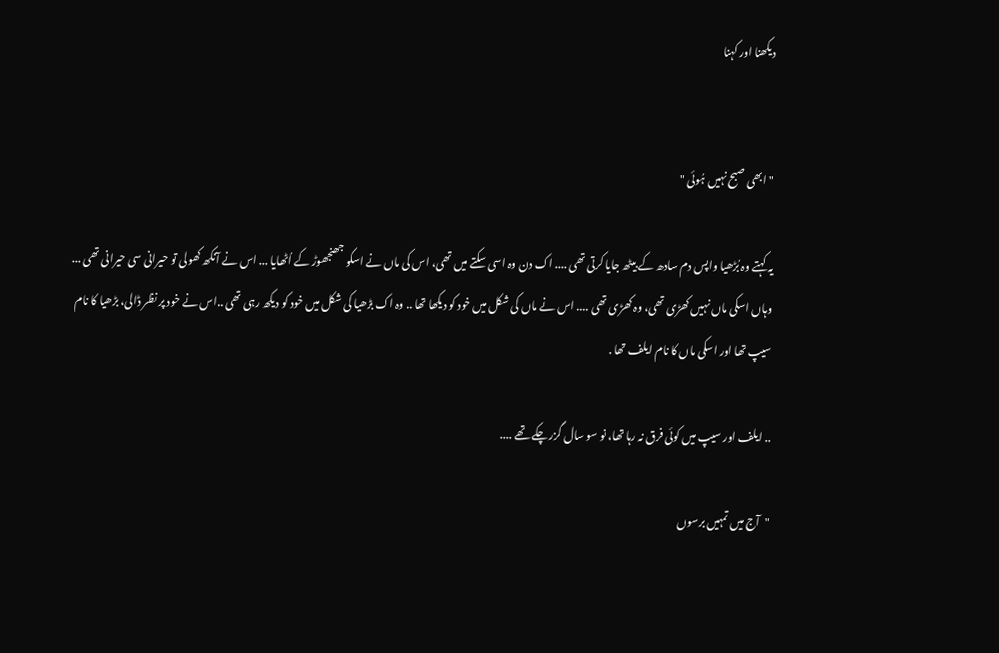دیکھنا اور کہنا


"ابھی صبح نہیں ہُوئی "

یہ کہتے وہ بُڑھیا واپس دم سادھ کے بیٹھ جایا کرتی تھی .... اک دن وہ اسی سکتے میں تھی، اس کی ماں نے اسکو جھنجھوڑ کے اُٹھایا ... اس نے آنکھ کھولی تو حیرانی سی حیرانی تھی ... وہاں اسکی ماں نہیں کھڑی تھی، وہ کھڑی تھی .... اس نے ماں کی شکل میں خود کو دیکھا تھا .. وہ اک بڑھیا کی شکل میں خود کو دیکھ رہی تھی ..اس نے خود پر نظر ڈالی، بڑھیا کا نام سیپ تھا اور اسکی ماں کا نام ایلف تھا .

.. ایلف اور سیپ میں کوئی فرق نہ رہا تھا، نو سو سال گزر چکے تھے ....

"آج میں تمہیں برسوں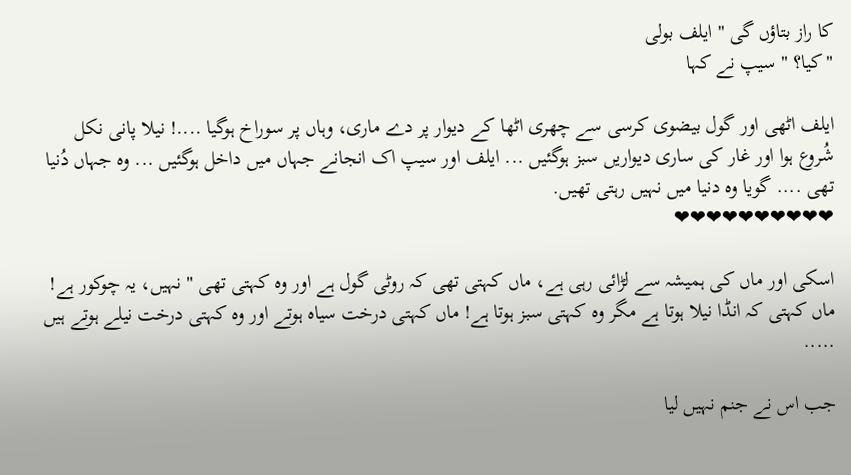کا راز بتاؤں گی " ایلف بولی
"کیا؟ " سیپ نے کہا

ایلف اٹھی اور گول بیضوی کرسی سے چھری اٹھا کے دیوار پر دے ماری، وہاں پر سوراخ ہوگیا ....! نیلا پانی نکل شُروع ہوا اور غار کی ساری دیواریں سبز ہوگئیں ... ایلف اور سیپ اک انجانے جہاں میں داخل ہوگئیں ... وہ جہاں دُنیا تھی .... گویا وہ دنیا میں نہیں رہتی تھیں.
❤❤❤❤❤❤❤❤❤❤

اسکی اور ماں کی ہمیشہ سے لڑائی رہی ہے، ماں کہتی تھی کہ روٹی گول ہے اور وہ کہتی تھی " نہیں، یہ چوکور ہے! ماں کہتی کہ انڈا نیلا ہوتا ہے مگر وہ کہتی سبز ہوتا ہے! ماں کہتی درخت سیاہ ہوتے اور وہ کہتی درخت نیلے ہوتے ہیں .....

جب اس نے جنم نہیں لیا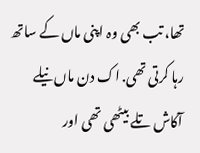تھا، تب بھی وہ اپنی ماں کے ساتھ رہا کرتی تھی. اک دن ماں نیلے آکاش تلے بیٹھی تھی اور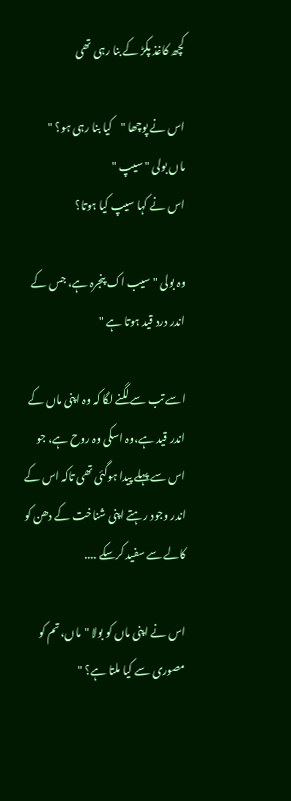کچھ کاغذ پکڑ کے بنا رہی تھی

اس نے پوچھا "کیا بنا رہی ہو؟ "
ماں بولی " سیپ "
اس نے کہا سیپ کیا ہوتا؟

وہ بولی "سیب اک پنجرہ ہے، جس کے اندر درد قید ہوتا ہے "

اسے تب سے لگنے لگا کہ وہ اپنی ماں کے اندر قید ہے،وہ اسکی وہ روح ہے، جو اس سے پہلے پیدا ہوگئی تھی تاکہ اس کے اندر وجود رہتے اپنی شناخت کے دھن کو کالے سے سفید کرسکے ....

اس نے اپنی ماں کو بولا "ماں، تم کو مصوری سے کیا ملتا ہے؟ "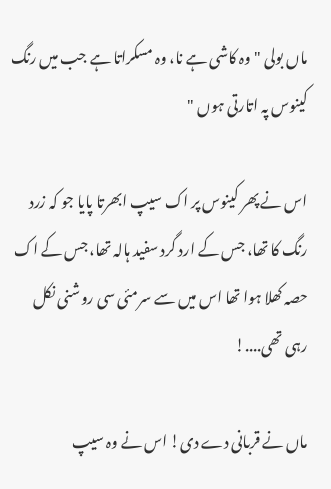ماں بولی " وہ کاشی ہے نا، وہ مسکراتا ہے جب میں رنگ کینوس پہ اتارتی ہوں "

اس نے پھر کینوس پر اک سیپ ابھرتا پایا جو کہ زرد رنگ کا تھا، جس کے ارد گرد سفید ہالہ تھا، جس کے اک حصہ کھلا ہوا تھا اس میں سے سرمئی سی روشنی نکل رہی تھی....!

ماں نے قربانی دے دی! اس نے وہ سیپ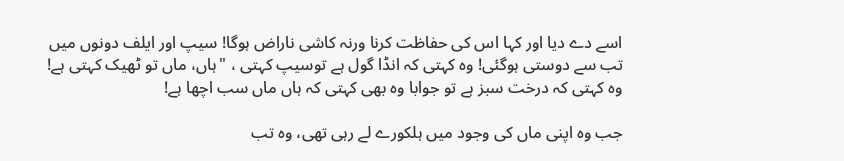اسے دے دیا اور کہا اس کی حفاظت کرنا ورنہ کاشی ناراض ہوگا! سیپ اور ایلف دونوں میں تب سے دوستی ہوگئی! وہ کہتی کہ انڈا گول ہے توسیپ کہتی ، "ہاں، ماں تو ٹھیک کہتی ہے! وہ کہتی کہ درخت سبز ہے تو جوابا وہ بھی کہتی کہ ہاں ماں سب اچھا ہے!

جب وہ اپنی ماں کی وجود میں ہلکورے لے رہی تھی، وہ تب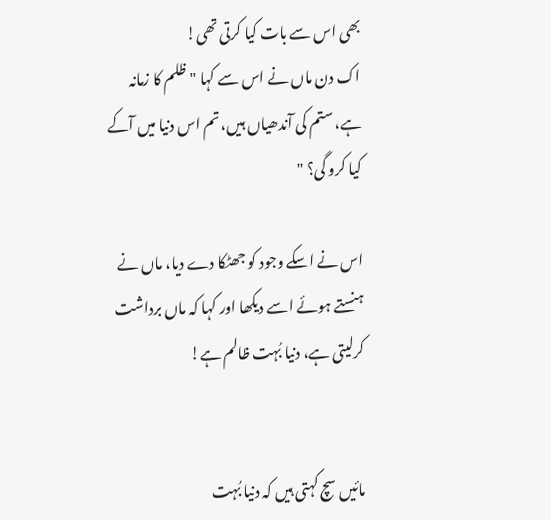بھی اس سے بات کیا کرتی تھی!
اک دن ماں نے اس سے کہا "ظلم کا زمانہ ہے، ستم کی آندھیاں ہیں، تم اس دنیا میں آکے کیا کرو گی؟ "

اس نے اسکے وجود کو جھٹکا دے دیا، ماں نے ہنستے ہوئے اسے دیکھا اور کہا کہ ماں برداشت کرلیتی ہے، دنیا بُہت ظالم ہے!


مائیں سچ کہتی ہیں کہ دنیا بُہت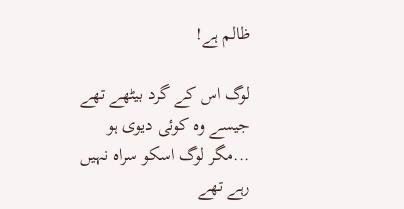ظالم ہے!

لوگ اس کے گرد بیٹھے تھے جیسے وہ کوئی دیوی ہو ...مگر لوگ اسکو سراہ نہیں رہے تھے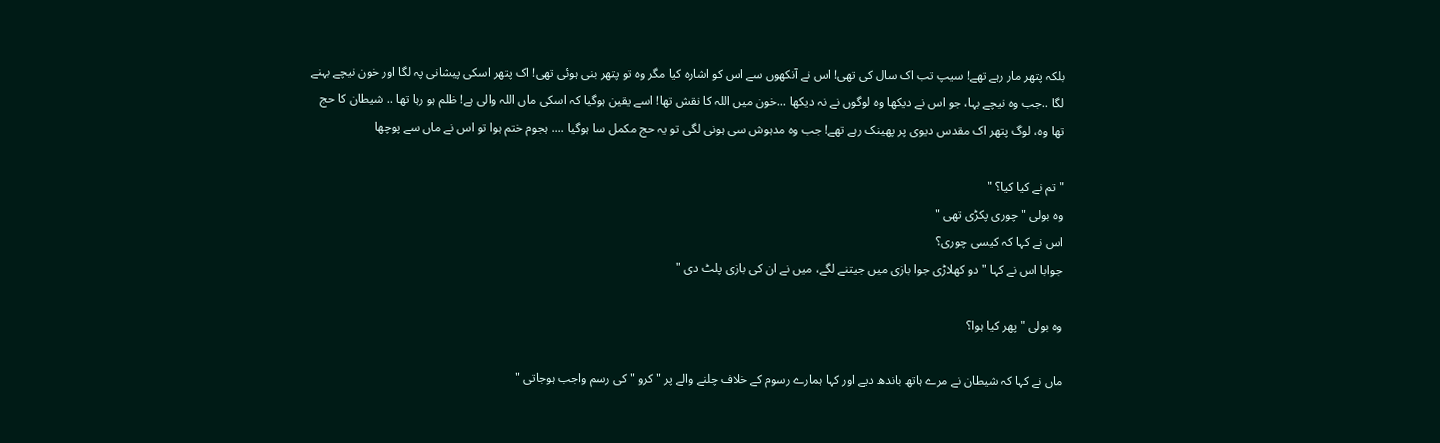بلکہ پتھر مار رہے تھے! سیپ تب اک سال کی تھی! اس نے آنکھوں سے اس کو اشارہ کیا مگر وہ تو پتھر بنی ہوئی تھی! اک پتھر اسکی پیشانی پہ لگا اور خون نیچے بہنے لگا ..جب وہ نیچے بہا، جو اس نے دیکھا وہ لوگوں نے نہ دیکھا ...خون میں اللہ کا نقش تھا! اسے یقین ہوگیا کہ اسکی ماں اللہ والی ہے! ظلم ہو رہا تھا .. شیطان کا حج تھا وہ، لوگ پتھر اک مقدس دیوی پر پھینک رہے تھے! جب وہ مدہوش سی ہونی لگی تو یہ حج مکمل سا ہوگیا .... ہجوم ختم ہوا تو اس نے ماں سے پوچھا

"تم نے کیا کیا؟ "
وہ بولی "چوری پکڑی تھی "
اس نے کہا کہ کیسی چوری؟
جوابا اس نے کہا " دو کھلاڑی جوا بازی میں جیتنے لگے، میں نے ان کی بازی پلٹ دی "

وہ بولی "پھر کیا ہوا؟

ماں نے کہا کہ شیطان نے مرے ہاتھ باندھ دیے اور کہا ہمارے رسوم کے خلاف چلنے والے پر "کرو " کی رسم واجب ہوجاتی "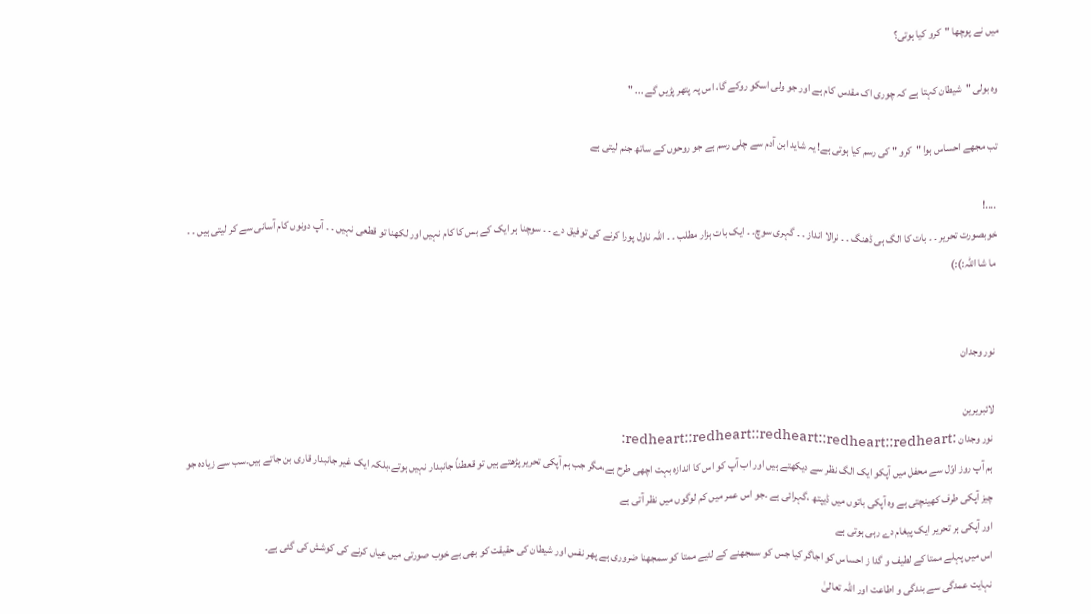میں نے پوچھا "کرو کیا ہوتی؟

وہ بولی "شیطان کہتا ہے کہ چوری اک مقدس کام ہے اور جو ولی اسکو روکے گا، اس پہ پتھر پڑیں گے ... "

تب مجھے احساس ہوا "کرو " کی رسم کیا ہوتی ہے! یہ شاید ابن آدم سے چلی رسم ہے جو روحوں کے ساتھ جنم لیتی ہے

....!
خوبصورت تحریر ۔ ۔ بات کا الگ ہی ڈھنگ ۔ ۔ نرالا انداز ۔ ۔ گہری سوچ۔ ۔ ایک بات ہزار مطلب ۔ ۔ اللہ ناول پورا کرنے کی توفیق دے ۔ ۔ سوچنا ہر ایک کے بس کا کام نہیں اور لکھنا تو قطعی نہیں ۔ ۔ آپ دونوں کام آسانی سے کر لیتی ہیں ۔ ۔ ما شا اللہ:):)


نور وجدان

لائبریرین
نور وجدان :redheart::redheart::redheart::redheart::redheart:
ہم آپ روز اوّل سے محفل میں آپکو ایک الگ نظر سے دیکھتے ہیں اور اب آپ کو اس کا اندازہ بہت اچھی طرح ہے،مگر جب ہم آپکی تحریر پڑھتے ہیں تو قعطناً جانبدار نہیں ہوتے،بلکہ ایک غیر جانبدار قاری بن جاتے ہیں۔سب سے زیادہ جو چیز آپکی طرف کھینچتی ہے وہ آپکی باتوں میں ڈیپتھ ،گہرائی ہے ۔جو اس عمر میں کم لوگوں میں نظر آتی ہے
اور آپکی ہر تحریر ایک پیغام دے رہی ہوتی ہے
اس میں پہلے ممتا کے لطیف و گدا ز احساس کو اجاگر کیا جس کو سمجھنے کے لئیے ممتا کو سمجھنا ضروری ہے پھر نفس اور شیطان کی حقیقت کو بھی بے خوب صورتی میں عیاں کرنے کی کوشش کی گئی ہے۔
نہایت عمدگی سے بندگی و اطاعت اور اللہ تعالیٰ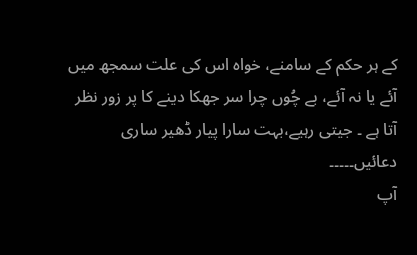کے ہر حکم کے سامنے، خواہ اس کی علت سمجھ میں آئے یا نہ آئے، بے چُوں چرا سر جھکا دینے کا پر زور نظر آتا ہے ۔ جیتی رہیے،بہت سارا پیار ڈھیر ساری دعائیں۔۔۔۔۔
آپ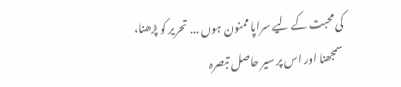کی محبت کے لیے سراپا ممنون ہوں ... تحریر کو پڑھنا، سمجھنا اور اس پر سیر حاصل تبصرہ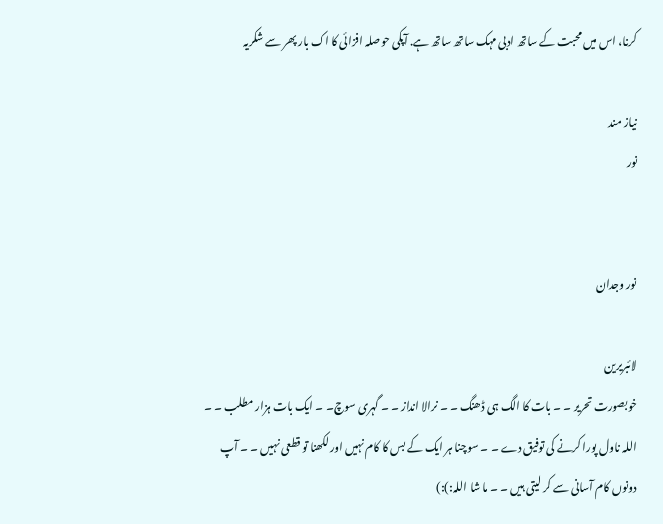کرنا، اس میں محبت کے ساتھ ادبی مہک ساتھ ساتھ ہے. آپکی حوصلہ افزائی کا اک بار پھر سے شکریہ

نیاز مند
نور


نور وجدان

لائبریرین
خوبصورت تحریر ۔ ۔ بات کا الگ ہی ڈھنگ ۔ ۔ نرالا انداز ۔ ۔ گہری سوچ۔ ۔ ایک بات ہزار مطلب ۔ ۔ اللہ ناول پورا کرنے کی توفیق دے ۔ ۔ سوچنا ہر ایک کے بس کا کام نہیں اور لکھنا تو قطعی نہیں ۔ ۔ آپ دونوں کام آسانی سے کر لیتی ہیں ۔ ۔ ما شا اللہ:):)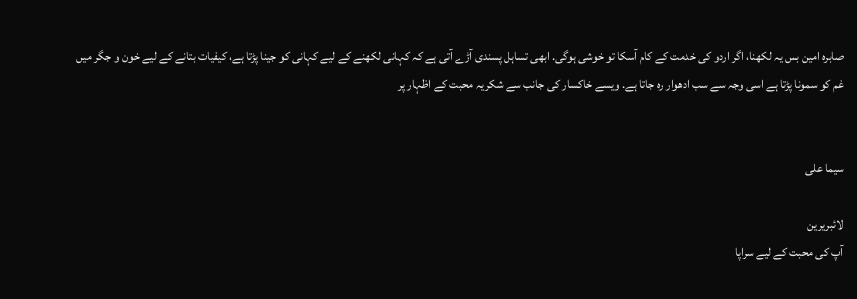صابرہ امین بس یہ لکھنا، اگر اردو کی خدمت کے کام آسکا تو خوشی ہوگی. ابھی تساہل پسندی آڑے آتی ہے کہ کہانی لکھنے کے لیے کہانی کو جینا پڑتا ہے، کیفیات بتانے کے لیے خون و جگر میں غم کو سمونا پڑتا ہے اسی وجہ سے سب ادھوار رہ جاتا ہے. ویسے خاکسار کی جانب سے شکریہ محبت کے اظہار پر


سیما علی

لائبریرین
آپ کی محبت کے لیے سراپا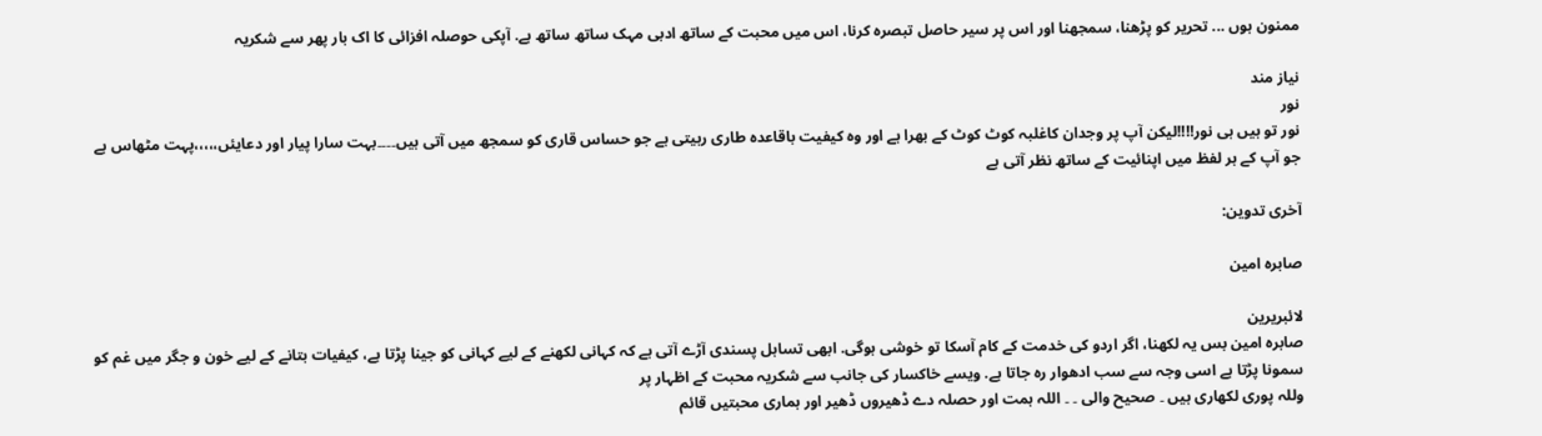ممنون ہوں ... تحریر کو پڑھنا، سمجھنا اور اس پر سیر حاصل تبصرہ کرنا، اس میں محبت کے ساتھ ادبی مہک ساتھ ساتھ ہے. آپکی حوصلہ افزائی کا اک بار پھر سے شکریہ

نیاز مند
نور
نور تو ہیں ہی نور!!!!لیکن آپ پر وجدان کاغلبہ کوٹ کوٹ کے بھرا ہے اور وہ کیفیت باقاعدہ طاری رہیتی ہے جو حساس قاری کو سمجھ میں آتی ہیں۔۔۔۔بہت سارا پیار اور دعایئں،،،،،پہت مٹھاس ہے جو آپ کے ہر لفظ میں اپنائیت کے ساتھ نظر آتی ہے

آخری تدوین:

صابرہ امین

لائبریرین
صابرہ امین بس یہ لکھنا، اگر اردو کی خدمت کے کام آسکا تو خوشی ہوگی. ابھی تساہل پسندی آڑے آتی ہے کہ کہانی لکھنے کے لیے کہانی کو جینا پڑتا ہے، کیفیات بتانے کے لیے خون و جگر میں غم کو سمونا پڑتا ہے اسی وجہ سے سب ادھوار رہ جاتا ہے. ویسے خاکسار کی جانب سے شکریہ محبت کے اظہار پر
وللہ پوری لکھاری ہیں ۔ صحیح والی ۔ ۔ اللہ ہمت اور حصلہ دے ڈھیروں ڈھیر اور ہماری محبتیں قائم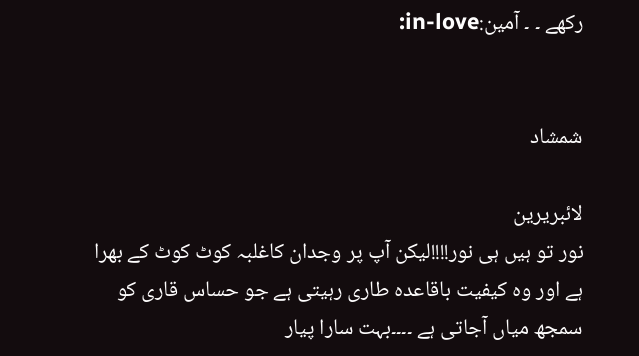رکھے ۔ ۔ آمین:in-love:


شمشاد

لائبریرین
نور تو ہیں ہی نور!!!!لیکن آپ پر وجدان کاغلبہ کوٹ کوٹ کے بھرا ہے اور وہ کیفیت باقاعدہ طاری رہیتی ہے جو حساس قاری کو سمجھ میاں آجاتی ہے ۔۔۔۔بہت سارا پیار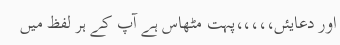اور دعایئں،،،،،پہت مٹھاس ہے آپ کے ہر لفظ میں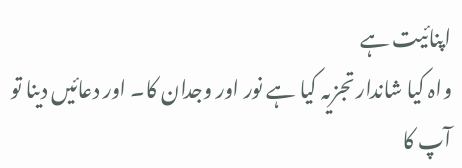اپنائیت ہے
واہ کیا شاندار تجزیہ کیا ہے نور اور وجدان کا۔ اور دعائیں دینا تو آپ کا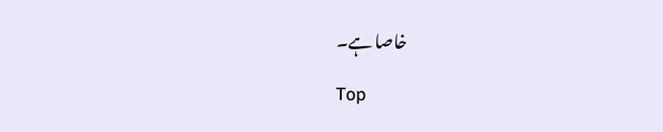خاصا ہے۔

Top